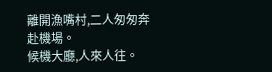離開漁嘴村,二人匆匆奔赴機場。
候機大廳,人來人往。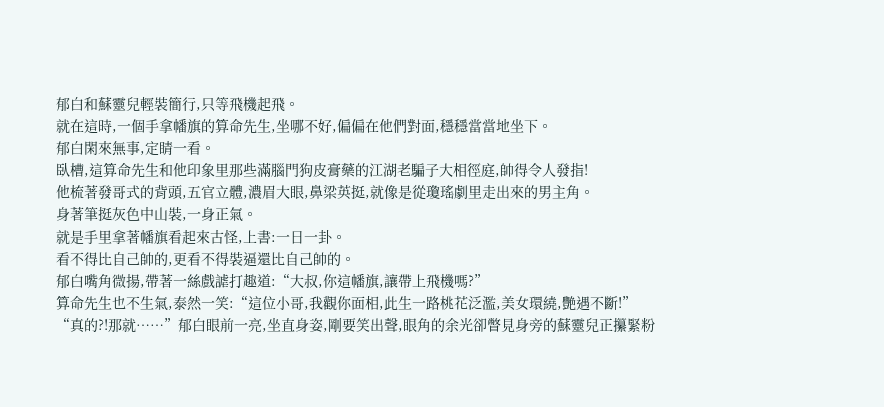郁白和蘇靈兒輕裝簡行,只等飛機起飛。
就在這時,一個手拿幡旗的算命先生,坐哪不好,偏偏在他們對面,穩穩當當地坐下。
郁白閑來無事,定睛一看。
臥槽,這算命先生和他印象里那些滿腦門狗皮膏藥的江湖老騙子大相徑庭,帥得令人發指!
他梳著發哥式的背頭,五官立體,濃眉大眼,鼻梁英挺,就像是從瓊瑤劇里走出來的男主角。
身著筆挺灰色中山裝,一身正氣。
就是手里拿著幡旗看起來古怪,上書:一日一卦。
看不得比自己帥的,更看不得裝逼還比自己帥的。
郁白嘴角微揚,帶著一絲戲謔打趣道:“大叔,你這幡旗,讓帶上飛機嗎?”
算命先生也不生氣,泰然一笑:“這位小哥,我觀你面相,此生一路桃花泛濫,美女環繞,艷遇不斷!”
“真的?!那就……”郁白眼前一亮,坐直身姿,剛要笑出聲,眼角的余光卻瞥見身旁的蘇靈兒正攥緊粉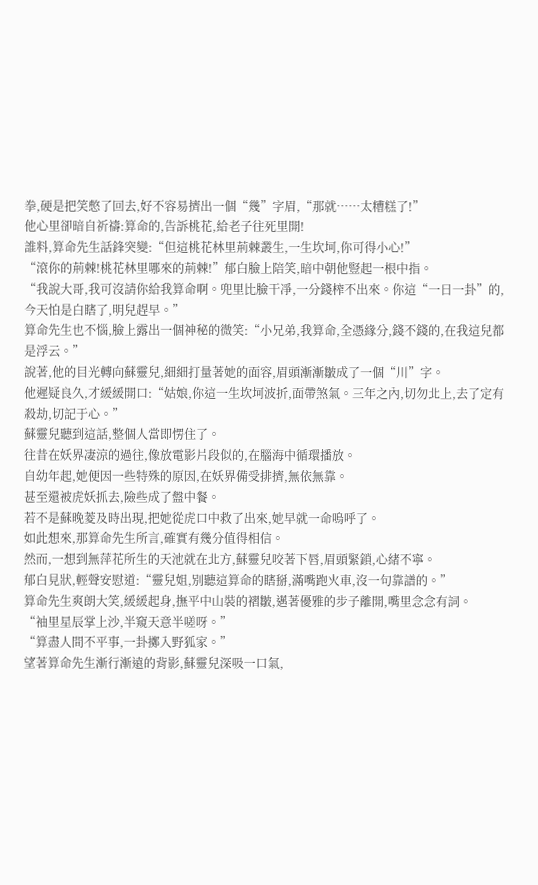拳,硬是把笑憋了回去,好不容易擠出一個“幾”字眉,“那就……太糟糕了!”
他心里卻暗自祈禱:算命的,告訴桃花,給老子往死里開!
誰料,算命先生話鋒突變:“但這桃花林里荊棘叢生,一生坎坷,你可得小心!”
“滾你的荊棘!桃花林里哪來的荊棘!”郁白臉上陪笑,暗中朝他豎起一根中指。
“我說大哥,我可沒請你給我算命啊。兜里比臉干凈,一分錢榨不出來。你這“一日一卦”的,今天怕是白瞎了,明兒趕早。”
算命先生也不惱,臉上露出一個神秘的微笑:“小兄弟,我算命,全憑緣分,錢不錢的,在我這兒都是浮云。”
說著,他的目光轉向蘇靈兒,細細打量著她的面容,眉頭漸漸皺成了一個“川”字。
他遲疑良久,才緩緩開口:“姑娘,你這一生坎坷波折,面帶煞氣。三年之內,切勿北上,去了定有殺劫,切記于心。”
蘇靈兒聽到這話,整個人當即愣住了。
往昔在妖界凄涼的過往,像放電影片段似的,在腦海中循環播放。
自幼年起,她便因一些特殊的原因,在妖界備受排擠,無依無靠。
甚至還被虎妖抓去,險些成了盤中餐。
若不是蘇晚菱及時出現,把她從虎口中救了出來,她早就一命嗚呼了。
如此想來,那算命先生所言,確實有幾分值得相信。
然而,一想到無萍花所生的天池就在北方,蘇靈兒咬著下唇,眉頭緊鎖,心緒不寧。
郁白見狀,輕聲安慰道:“靈兒姐,別聽這算命的瞎掰,滿嘴跑火車,沒一句靠譜的。”
算命先生爽朗大笑,緩緩起身,撫平中山裝的褶皺,邁著優雅的步子離開,嘴里念念有詞。
“袖里星辰掌上沙,半窺天意半嗟呀。”
“算盡人間不平事,一卦擲入野狐家。”
望著算命先生漸行漸遠的背影,蘇靈兒深吸一口氣,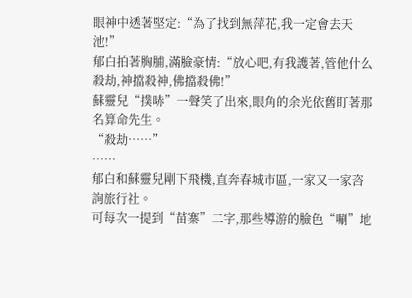眼神中透著堅定:“為了找到無萍花,我一定會去天池!”
郁白拍著胸脯,滿臉豪情:“放心吧,有我護著,管他什么殺劫,神擋殺神,佛擋殺佛!”
蘇靈兒“撲哧”一聲笑了出來,眼角的余光依舊盯著那名算命先生。
“殺劫……”
……
郁白和蘇靈兒剛下飛機,直奔春城市區,一家又一家咨詢旅行社。
可每次一提到“苗寨”二字,那些導游的臉色“唰”地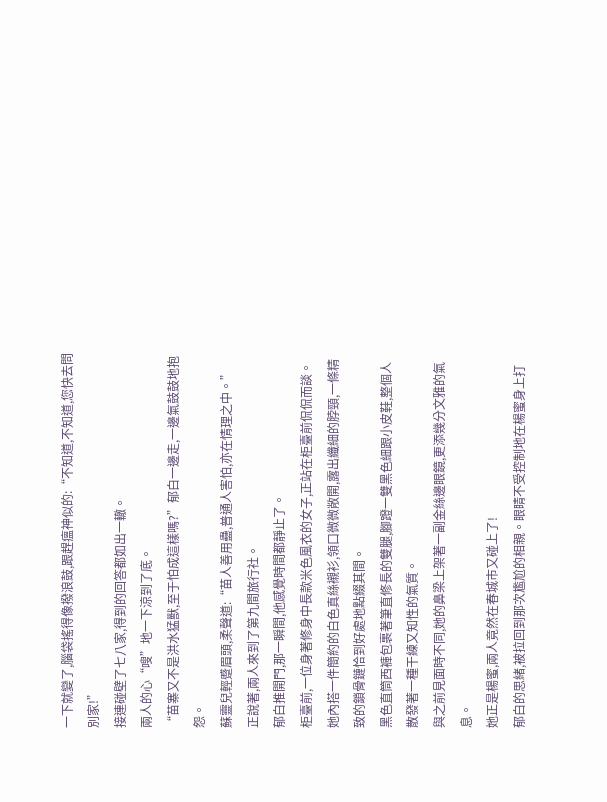一下就變了,腦袋搖得像撥浪鼓,跟趕瘟神似的:“不知道,不知道,您快去問別家!”
接連碰壁了七八家,得到的回答都如出一轍。
兩人的心“嗖”地一下涼到了底。
“苗寨又不是洪水猛獸,至于怕成這樣嗎?”郁白一邊走,一邊氣鼓鼓地抱怨。
蘇靈兒輕蹙眉頭,柔聲道:“苗人善用蠱,普通人害怕,亦在情理之中。”
正說著,兩人來到了第九間旅行社。
郁白推開門,那一瞬間,他感覺時間都靜止了。
柜臺前,一位身著修身中長款米色風衣的女子,正站在柜臺前侃侃而談。
她內搭一件簡約的白色真絲襯衫,領口微微敞開,露出纖細的脖頸,一條精致的鎖骨鏈恰到好處地點綴其間。
黑色直筒西褲包裹著筆直修長的雙腿,腳蹬一雙黑色細跟小皮鞋,整個人散發著一種干練又知性的氣質。
與之前見面時不同,她的鼻梁上架著一副金絲邊眼鏡,更添幾分文雅的氣息。
她正是楊蜜,兩人竟然在春城市又碰上了!
郁白的思緒,被拉回到那次尷尬的相親。眼睛不受控制地在楊蜜身上打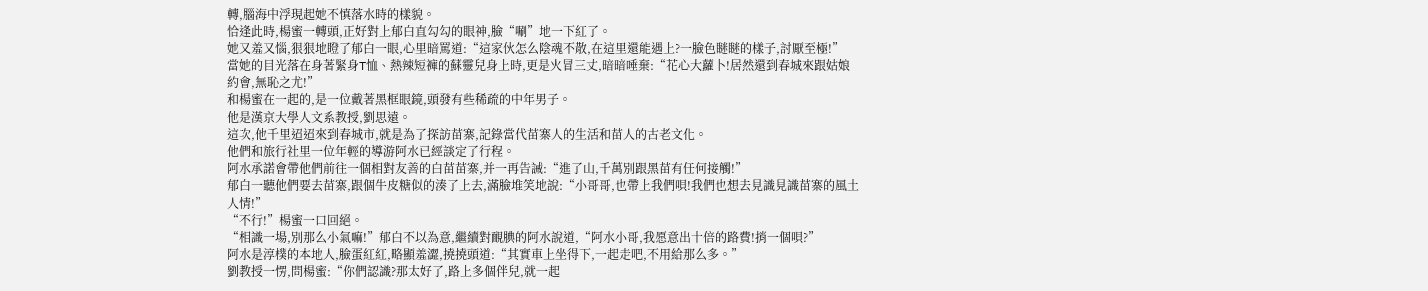轉,腦海中浮現起她不慎落水時的樣貌。
恰逢此時,楊蜜一轉頭,正好對上郁白直勾勾的眼神,臉“唰”地一下紅了。
她又羞又惱,狠狠地瞪了郁白一眼,心里暗罵道:“這家伙怎么陰魂不散,在這里還能遇上?一臉色瞇瞇的樣子,討厭至極!”
當她的目光落在身著緊身T恤、熱辣短褲的蘇靈兒身上時,更是火冒三丈,暗暗唾棄:“花心大蘿卜!居然還到春城來跟姑娘約會,無恥之尤!”
和楊蜜在一起的,是一位戴著黑框眼鏡,頭發有些稀疏的中年男子。
他是漢京大學人文系教授,劉思遠。
這次,他千里迢迢來到春城市,就是為了探訪苗寨,記錄當代苗寨人的生活和苗人的古老文化。
他們和旅行社里一位年輕的導游阿水已經談定了行程。
阿水承諾會帶他們前往一個相對友善的白苗苗寨,并一再告誡:“進了山,千萬別跟黑苗有任何接觸!”
郁白一聽他們要去苗寨,跟個牛皮糖似的湊了上去,滿臉堆笑地說:“小哥哥,也帶上我們唄!我們也想去見識見識苗寨的風土人情!”
“不行!”楊蜜一口回絕。
“相識一場,別那么小氣嘛!”郁白不以為意,繼續對靦腆的阿水說道,“阿水小哥,我愿意出十倍的路費!捎一個唄?”
阿水是淳樸的本地人,臉蛋紅紅,略顯羞澀,撓撓頭道:“其實車上坐得下,一起走吧,不用給那么多。”
劉教授一愣,問楊蜜:“你們認識?那太好了,路上多個伴兒,就一起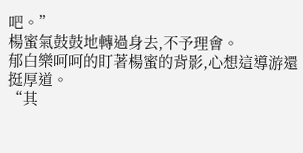吧。”
楊蜜氣鼓鼓地轉過身去,不予理會。
郁白樂呵呵的盯著楊蜜的背影,心想這導游還挺厚道。
“其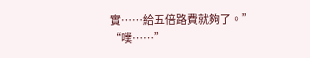實……給五倍路費就夠了。”
“噗……”